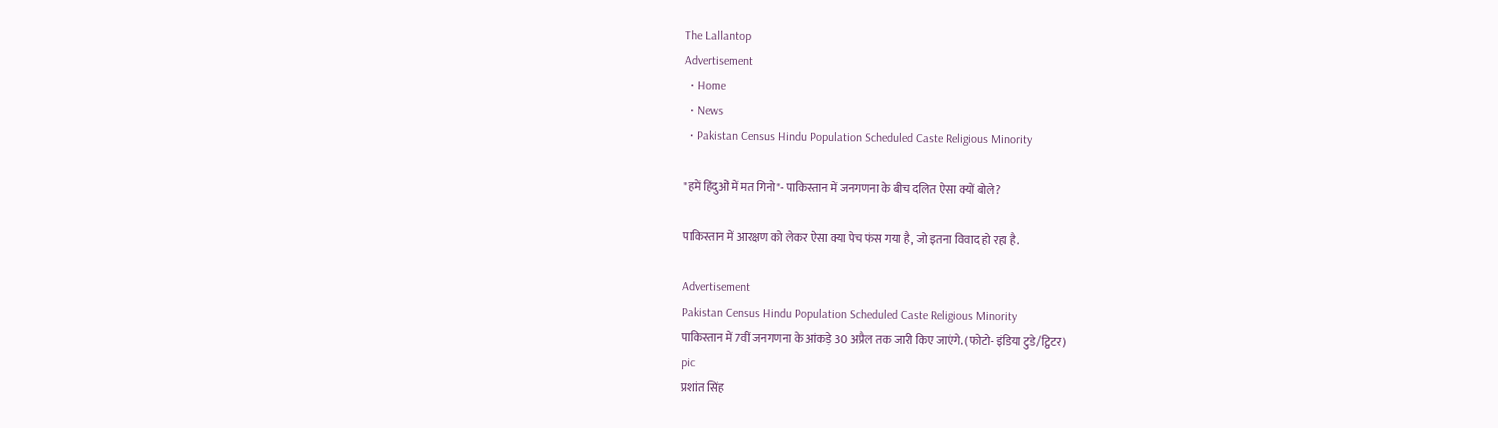The Lallantop
Advertisement
  • Home
  • News
  • Pakistan Census Hindu Population Scheduled Caste Religious Minority

"हमें हिंदुओं में मत गिनो"- पाकिस्तान में जनगणना के बीच दलित ऐसा क्यों बोले?

पाकिस्तान में आरक्षण को लेकर ऐसा क्या पेच फंस गया है, जो इतना विवाद हो रहा है.

Advertisement
Pakistan Census Hindu Population Scheduled Caste Religious Minority
पाकिस्तान में 7वीं जनगणना के आंकड़े 30 अप्रैल तक जारी किए जाएंगे. (फोटो- इंडिया टुडे/ट्विटर)
pic
प्रशांत सिंह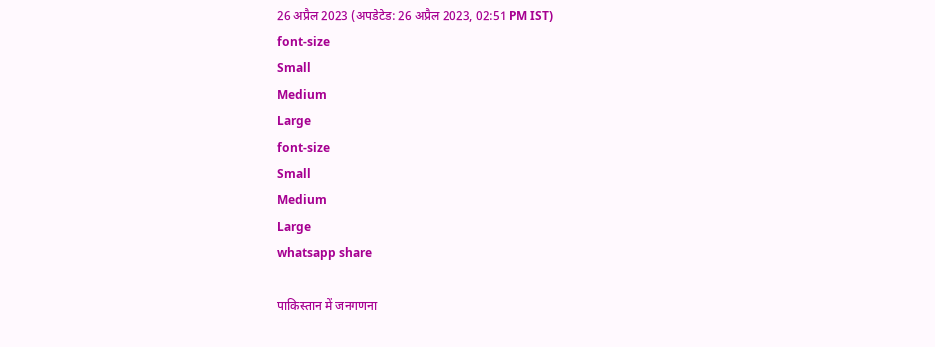26 अप्रैल 2023 (अपडेटेड: 26 अप्रैल 2023, 02:51 PM IST)
font-size
Small
Medium
Large
font-size
Small
Medium
Large
whatsapp share

पाकिस्तान में जनगणना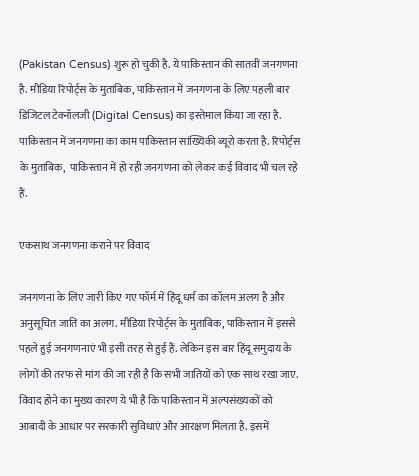(Pakistan Census) शुरू हो चुकी है. ये पाकिस्तान की सातवीं जनगणना है. मीडिया रिपोर्ट्स के मुताबिक, पाकिस्तान में जनगणना के लिए पहली बार डिजिटल टेक्नॉलजी (Digital Census) का इस्तेमाल किया जा रहा है. पाकिस्तान में जनगणना का काम पाकिस्तान सांख्यिकी ब्यूरो करता है. रिपोर्ट्स के मुताबिक,  पाकिस्तान में हो रही जनगणना को लेकर कई विवाद भी चल रहे हैं.

एकसाथ जनगणना कराने पर विवाद

जनगणना के लिए जारी किए गए फॉर्म में हिंदू धर्म का कॉलम अलग है और अनुसूचित जाति का अलग. मीडिया रिपोर्ट्स के मुताबिक, पाकिस्तान में इससे पहले हुई जनगणनाएं भी इसी तरह से हुई हैं. लेकिन इस बार हिंदू समुदाय के लोगों की तरफ से मांग की जा रही है कि सभी जातियों को एक साथ रखा जाए. विवाद होने का मुख्य कारण ये भी है कि पाकिस्तान में अल्पसंख्यकों को आबादी के आधार पर सरकारी सुविधाएं और आरक्षण मिलता है. इसमें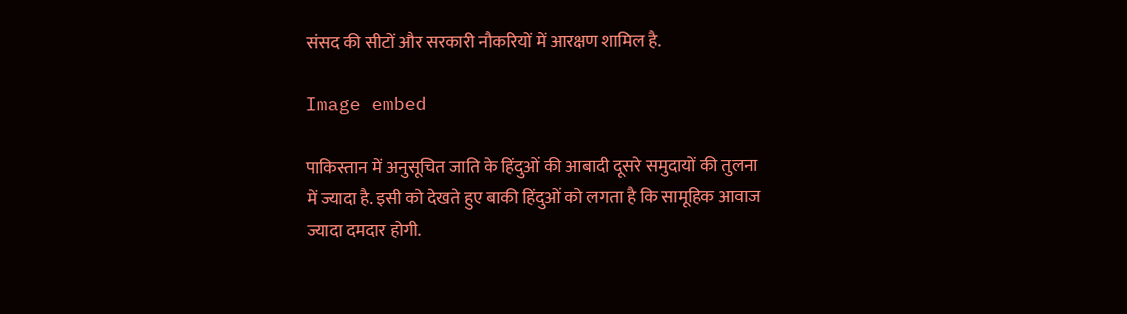संसद की सीटों और सरकारी नौकरियों में आरक्षण शामिल है.

Image embed

पाकिस्तान में अनुसूचित जाति के हिंदुओं की आबादी दूसरे समुदायों की तुलना में ज्यादा है. इसी को देखते हुए बाकी हिंदुओं को लगता है कि सामूहिक आवाज ज्यादा दमदार होगी.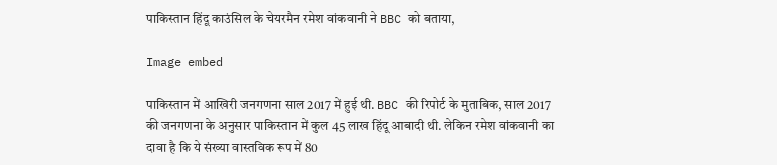पाकिस्तान हिंदू काउंसिल के चेयरमैन रमेश वांकवानी ने BBC को बताया,

Image embed

पाकिस्तान में आखिरी जनगणना साल 2017 में हुई थी. BBC की रिपोर्ट के मुताबिक, साल 2017 की जनगणना के अनुसार पाकिस्तान में कुल 45 लाख हिंदू आबादी थी. लेकिन रमेश वांकवानी का दावा है कि ये संख्या वास्तविक रूप में 80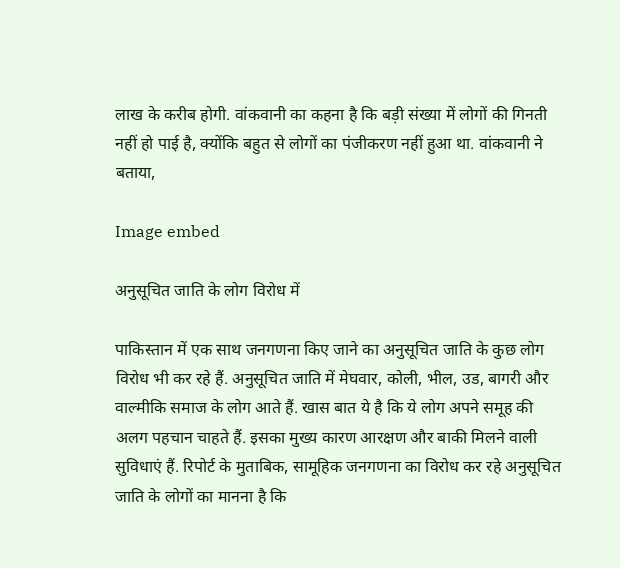लाख के करीब होगी. वांकवानी का कहना है कि बड़ी संख्या में लोगों की गिनती नहीं हो पाई है, क्योंकि बहुत से लोगों का पंजीकरण नहीं हुआ था. वांकवानी ने बताया,

Image embed

अनुसूचित जाति के लोग विरोध में

पाकिस्तान में एक साथ जनगणना किए जाने का अनुसूचित जाति के कुछ लोग विरोध भी कर रहे हैं. अनुसूचित जाति में मेघवार, कोली, भील, उड, बागरी और वाल्मीकि समाज के लोग आते हैं. खास बात ये है कि ये लोग अपने समूह की अलग पहचान चाहते हैं. इसका मुख्य कारण आरक्षण और बाकी मिलने वाली सुविधाएं हैं. रिपोर्ट के मुताबिक, सामूहिक जनगणना का विरोध कर रहे अनुसूचित जाति के लोगों का मानना है कि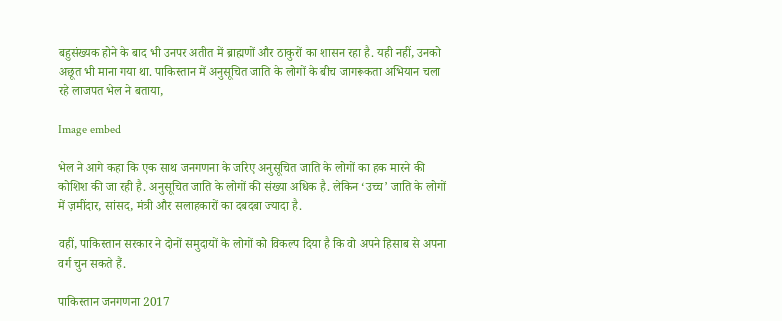बहुसंख्यक होने के बाद भी उनपर अतीत में ब्राह्मणों और ठाकुरों का शासन रहा है. यही नहीं, उनको अछूत भी माना गया था. पाकिस्तान में अनुसूचित जाति के लोगों के बीच जागरूकता अभियान चला रहे लाजपत भेल ने बताया,

Image embed

भेल ने आगे कहा कि एक साथ जनगणना के जरिए अनुसूचित जाति के लोगों का हक मारने की कोशिश की जा रही है. अनुसूचित जाति के लोगों की संख्या अधिक है. लेकिन ‘उच्च’ जाति के लोगों में ज़मींदार, सांसद, मंत्री और सलाहकारों का दबदबा ज्यादा है.

वहीं, पाकिस्तान सरकार ने दोनों समुदायों के लोगों को विकल्प दिया है कि वो अपने हिसाब से अपना वर्ग चुन सकते हैं.

पाकिस्तान जनगणना 2017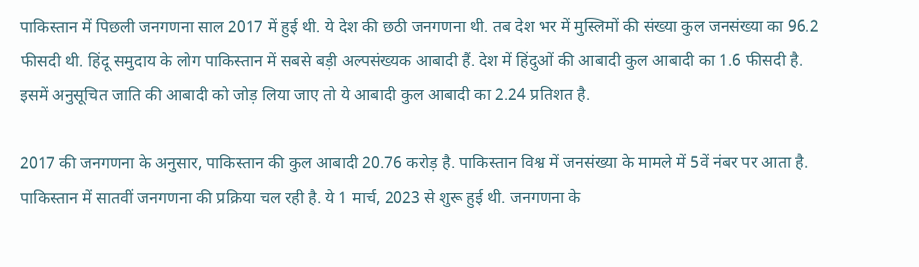पाकिस्तान में पिछली जनगणना साल 2017 में हुई थी. ये देश की छठी जनगणना थी. तब देश भर में मुस्लिमों की संख्या कुल जनसंख्या का 96.2 फीसदी थी. हिंदू समुदाय के लोग पाकिस्तान में सबसे बड़ी अल्पसंख्यक आबादी हैं. देश में हिंदुओं की आबादी कुल आबादी का 1.6 फीसदी है. इसमें अनुसूचित जाति की आबादी को जोड़ लिया जाए तो ये आबादी कुल आबादी का 2.24 प्रतिशत है.

2017 की जनगणना के अनुसार, पाकिस्तान की कुल आबादी 20.76 करोड़ है. पाकिस्तान विश्व में जनसंख्या के मामले में 5वें नंबर पर आता है. पाकिस्तान में सातवीं जनगणना की प्रक्रिया चल रही है. ये 1 मार्च, 2023 से शुरू हुई थी. जनगणना के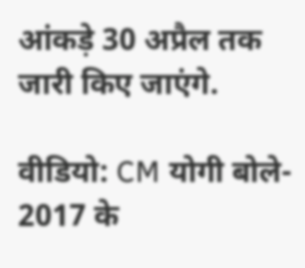आंकड़े 30 अप्रैल तक जारी किए जाएंगे.

वीडियो: CM योगी बोले- 2017 के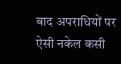बाद अपराधियों पर ऐसी नकेल कसी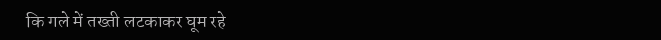कि गले में तख्‍ती लटकाकर घूम रहे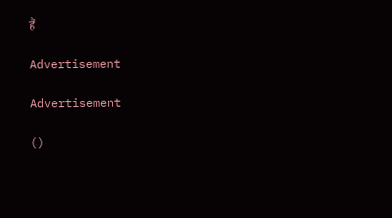हैं

Advertisement

Advertisement

()